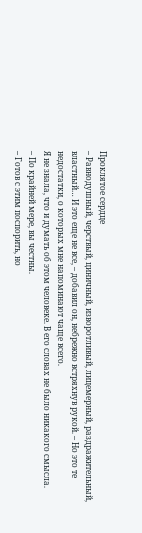Проклятое сердце
– Равнодушный, черствый, циничный, изворотливый, лицемерный, раздражительный, властный… И это еще не все, – добавил он, небрежно встряхнув рукой. – Но это те недостатки, о которых мне напоминают чаще всего.
Я не знала, что и думать об этом человеке. В его словах не было никакого смысла.
– По крайней мере, вы честны.
– Готов с этим поспорить, но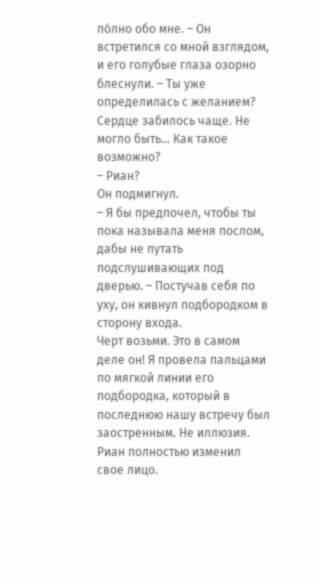по́лно обо мне. – Он встретился со мной взглядом, и его голубые глаза озорно блеснули. – Ты уже определилась с желанием?
Сердце забилось чаще. Не могло быть… Как такое возможно?
– Риан?
Он подмигнул.
– Я бы предпочел, чтобы ты пока называла меня послом, дабы не путать подслушивающих под дверью. – Постучав себя по уху, он кивнул подбородком в сторону входа.
Черт возьми. Это в самом деле он! Я провела пальцами по мягкой линии его подбородка, который в последнюю нашу встречу был заостренным. Не иллюзия. Риан полностью изменил свое лицо.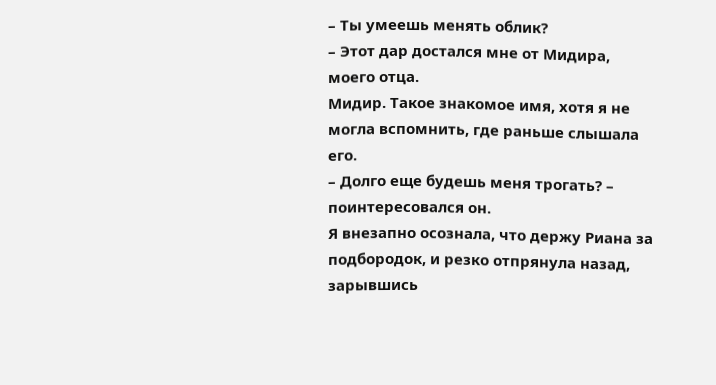– Ты умеешь менять облик?
– Этот дар достался мне от Мидира, моего отца.
Мидир. Такое знакомое имя, хотя я не могла вспомнить, где раньше слышала его.
– Долго еще будешь меня трогать? – поинтересовался он.
Я внезапно осознала, что держу Риана за подбородок, и резко отпрянула назад, зарывшись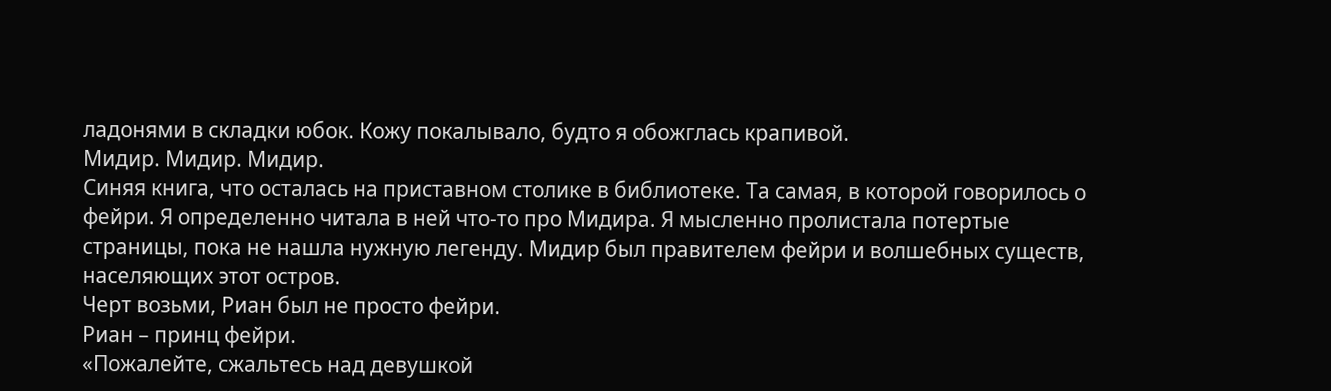ладонями в складки юбок. Кожу покалывало, будто я обожглась крапивой.
Мидир. Мидир. Мидир.
Синяя книга, что осталась на приставном столике в библиотеке. Та самая, в которой говорилось о фейри. Я определенно читала в ней что‑то про Мидира. Я мысленно пролистала потертые страницы, пока не нашла нужную легенду. Мидир был правителем фейри и волшебных существ, населяющих этот остров.
Черт возьми, Риан был не просто фейри.
Риан – принц фейри.
«Пожалейте, сжальтесь над девушкой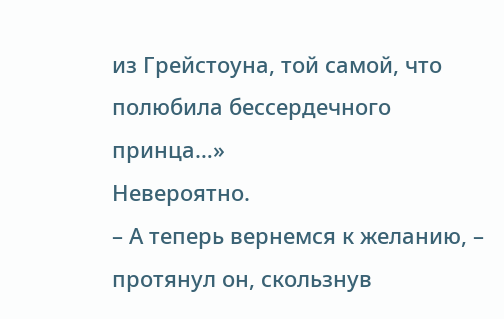из Грейстоуна, той самой, что полюбила бессердечного принца…»
Невероятно.
– А теперь вернемся к желанию, – протянул он, скользнув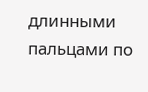длинными пальцами по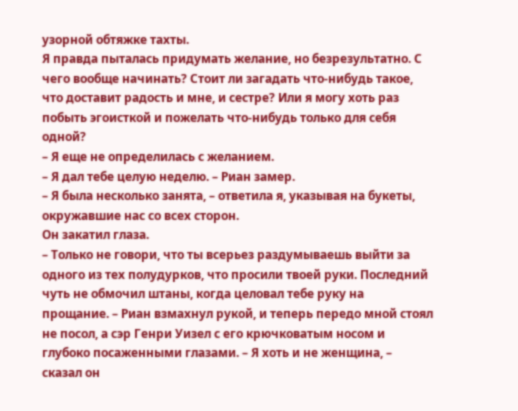узорной обтяжке тахты.
Я правда пыталась придумать желание, но безрезультатно. С чего вообще начинать? Стоит ли загадать что‑нибудь такое, что доставит радость и мне, и сестре? Или я могу хоть раз побыть эгоисткой и пожелать что‑нибудь только для себя одной?
– Я еще не определилась с желанием.
– Я дал тебе целую неделю. – Риан замер.
– Я была несколько занята, – ответила я, указывая на букеты, окружавшие нас со всех сторон.
Он закатил глаза.
– Только не говори, что ты всерьез раздумываешь выйти за одного из тех полудурков, что просили твоей руки. Последний чуть не обмочил штаны, когда целовал тебе руку на прощание. – Риан взмахнул рукой, и теперь передо мной стоял не посол, а сэр Генри Уизел с его крючковатым носом и глубоко посаженными глазами. – Я хоть и не женщина, – сказал он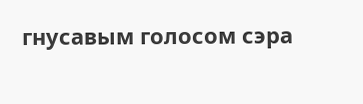гнусавым голосом сэра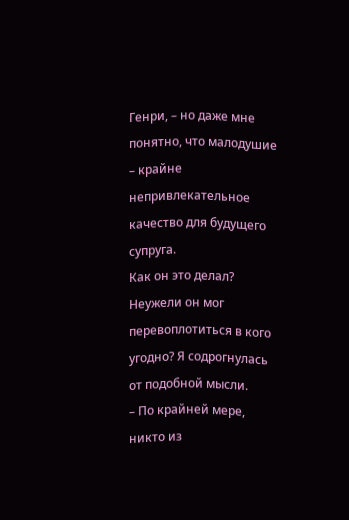Генри, – но даже мне понятно, что малодушие – крайне непривлекательное качество для будущего супруга.
Как он это делал? Неужели он мог перевоплотиться в кого угодно? Я содрогнулась от подобной мысли.
– По крайней мере, никто из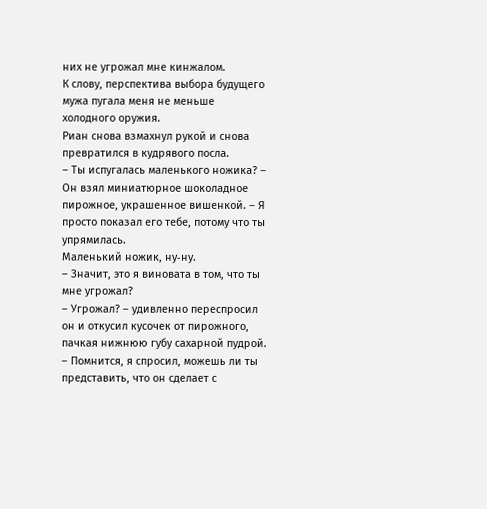них не угрожал мне кинжалом.
К слову, перспектива выбора будущего мужа пугала меня не меньше холодного оружия.
Риан снова взмахнул рукой и снова превратился в кудрявого посла.
– Ты испугалась маленького ножика? – Он взял миниатюрное шоколадное пирожное, украшенное вишенкой. – Я просто показал его тебе, потому что ты упрямилась.
Маленький ножик, ну‑ну.
– Значит, это я виновата в том, что ты мне угрожал?
– Угрожал? – удивленно переспросил он и откусил кусочек от пирожного, пачкая нижнюю губу сахарной пудрой. – Помнится, я спросил, можешь ли ты представить, что он сделает с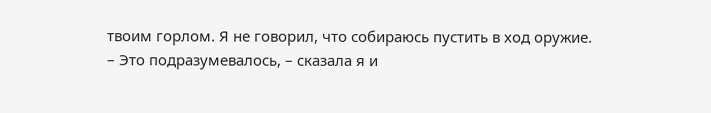твоим горлом. Я не говорил, что собираюсь пустить в ход оружие.
– Это подразумевалось, – сказала я и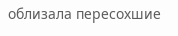облизала пересохшие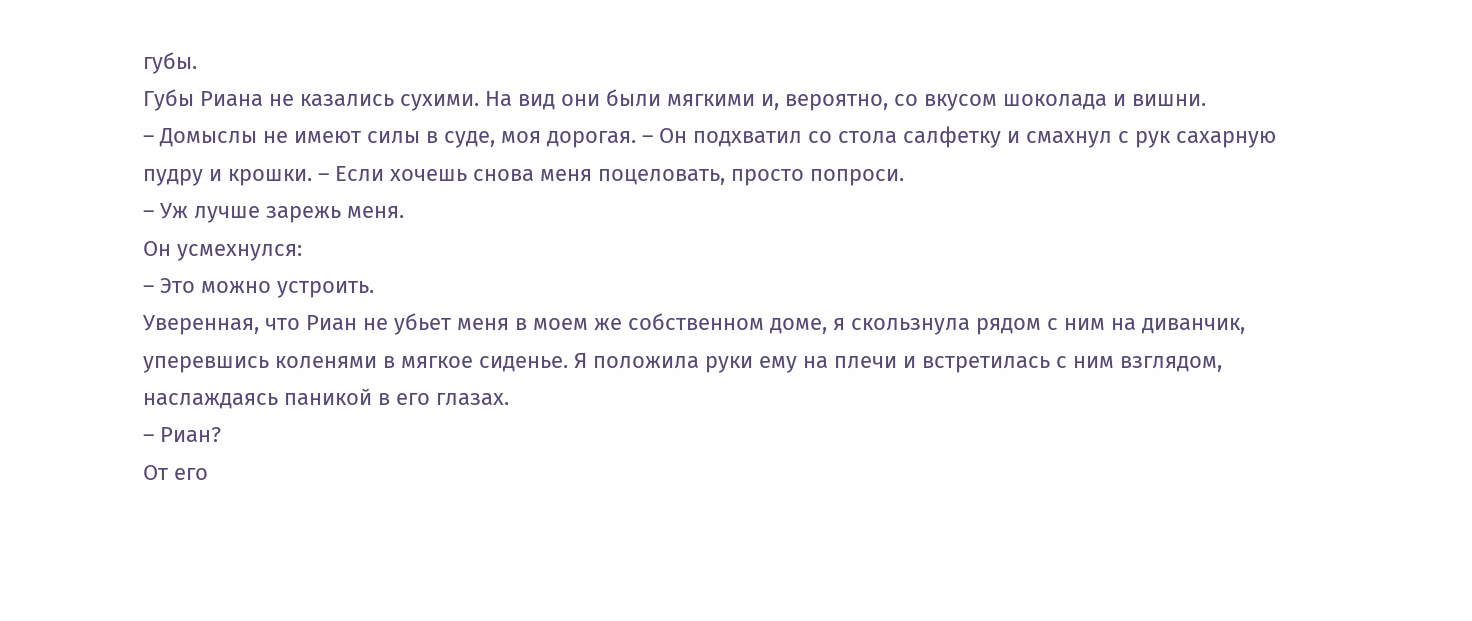губы.
Губы Риана не казались сухими. На вид они были мягкими и, вероятно, со вкусом шоколада и вишни.
– Домыслы не имеют силы в суде, моя дорогая. – Он подхватил со стола салфетку и смахнул с рук сахарную пудру и крошки. – Если хочешь снова меня поцеловать, просто попроси.
– Уж лучше зарежь меня.
Он усмехнулся:
– Это можно устроить.
Уверенная, что Риан не убьет меня в моем же собственном доме, я скользнула рядом с ним на диванчик, уперевшись коленями в мягкое сиденье. Я положила руки ему на плечи и встретилась с ним взглядом, наслаждаясь паникой в его глазах.
– Риан?
От его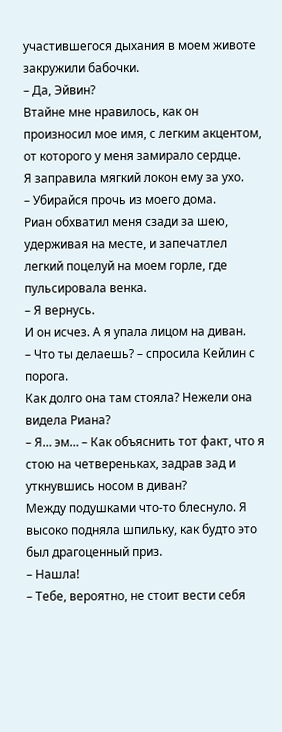участившегося дыхания в моем животе закружили бабочки.
– Да, Эйвин?
Втайне мне нравилось, как он произносил мое имя, с легким акцентом, от которого у меня замирало сердце.
Я заправила мягкий локон ему за ухо.
– Убирайся прочь из моего дома.
Риан обхватил меня сзади за шею, удерживая на месте, и запечатлел легкий поцелуй на моем горле, где пульсировала венка.
– Я вернусь.
И он исчез. А я упала лицом на диван.
– Что ты делаешь? – спросила Кейлин с порога.
Как долго она там стояла? Нежели она видела Риана?
– Я… эм… – Как объяснить тот факт, что я стою на четвереньках, задрав зад и уткнувшись носом в диван?
Между подушками что‑то блеснуло. Я высоко подняла шпильку, как будто это был драгоценный приз.
– Нашла!
– Тебе, вероятно, не стоит вести себя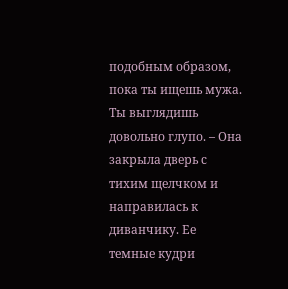подобным образом, пока ты ищешь мужа. Ты выглядишь довольно глупо. – Она закрыла дверь с тихим щелчком и направилась к диванчику. Ее темные кудри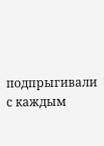подпрыгивали с каждым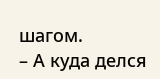шагом.
– А куда делся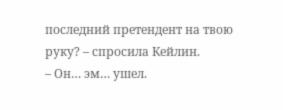последний претендент на твою руку? – спросила Кейлин.
– Он… эм… ушел.